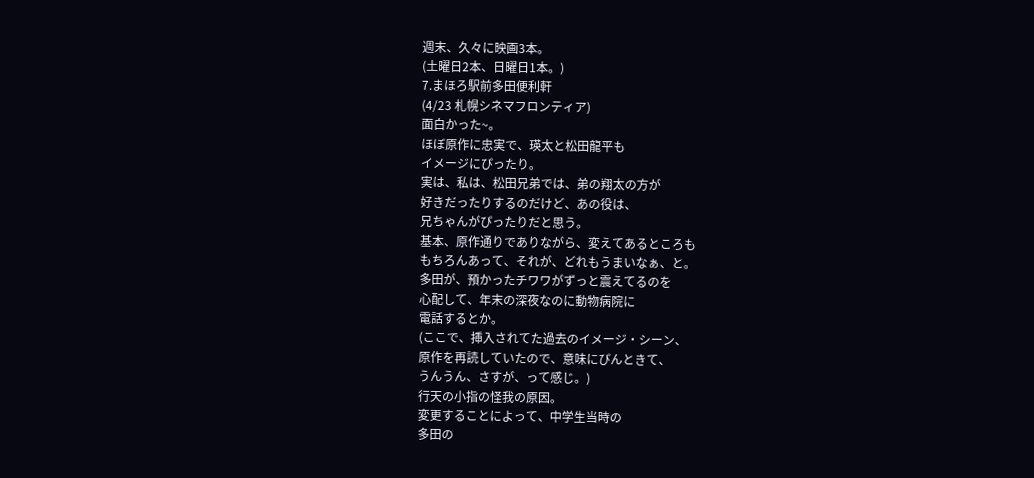週末、久々に映画3本。
(土曜日2本、日曜日1本。)
7.まほろ駅前多田便利軒
(4/23 札幌シネマフロンティア)
面白かった~。
ほぼ原作に忠実で、瑛太と松田龍平も
イメージにぴったり。
実は、私は、松田兄弟では、弟の翔太の方が
好きだったりするのだけど、あの役は、
兄ちゃんがぴったりだと思う。
基本、原作通りでありながら、変えてあるところも
もちろんあって、それが、どれもうまいなぁ、と。
多田が、預かったチワワがずっと震えてるのを
心配して、年末の深夜なのに動物病院に
電話するとか。
(ここで、挿入されてた過去のイメージ・シーン、
原作を再読していたので、意味にぴんときて、
うんうん、さすが、って感じ。)
行天の小指の怪我の原因。
変更することによって、中学生当時の
多田の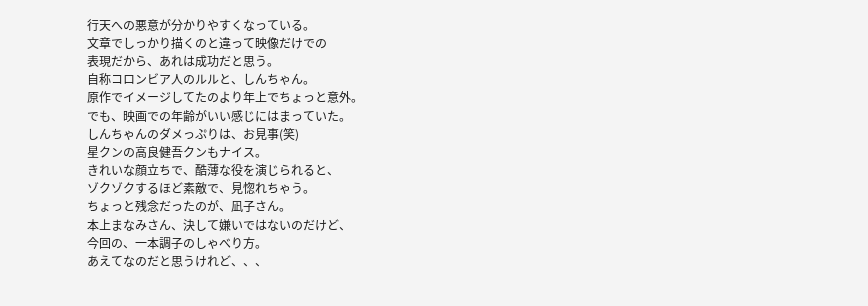行天への悪意が分かりやすくなっている。
文章でしっかり描くのと違って映像だけでの
表現だから、あれは成功だと思う。
自称コロンビア人のルルと、しんちゃん。
原作でイメージしてたのより年上でちょっと意外。
でも、映画での年齢がいい感じにはまっていた。
しんちゃんのダメっぷりは、お見事(笑)
星クンの高良健吾クンもナイス。
きれいな顔立ちで、酷薄な役を演じられると、
ゾクゾクするほど素敵で、見惚れちゃう。
ちょっと残念だったのが、凪子さん。
本上まなみさん、決して嫌いではないのだけど、
今回の、一本調子のしゃべり方。
あえてなのだと思うけれど、、、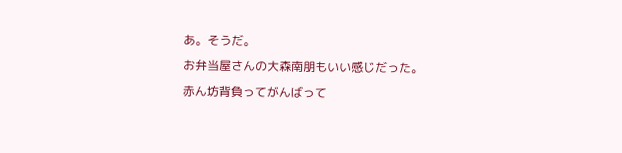あ。そうだ。
お弁当屋さんの大森南朋もいい感じだった。
赤ん坊背負ってがんばって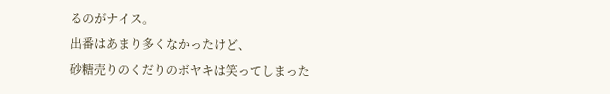るのがナイス。
出番はあまり多くなかったけど、
砂糖売りのくだりのボヤキは笑ってしまった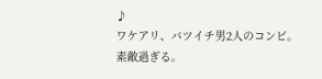♪
ワケアリ、バツイチ男2人のコンビ。
素敵過ぎる。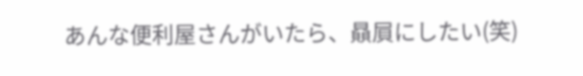あんな便利屋さんがいたら、贔屓にしたい(笑)